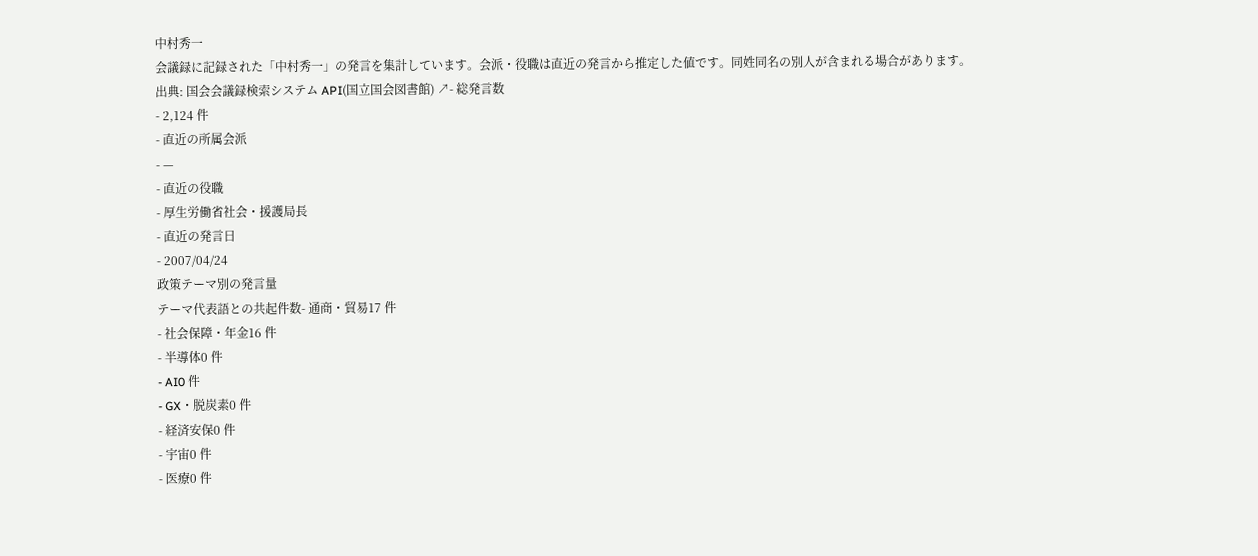中村秀一
会議録に記録された「中村秀一」の発言を集計しています。会派・役職は直近の発言から推定した値です。同姓同名の別人が含まれる場合があります。
出典: 国会会議録検索システム API(国立国会図書館) ↗- 総発言数
- 2,124 件
- 直近の所属会派
- —
- 直近の役職
- 厚生労働省社会・援護局長
- 直近の発言日
- 2007/04/24
政策テーマ別の発言量
テーマ代表語との共起件数- 通商・貿易17 件
- 社会保障・年金16 件
- 半導体0 件
- AI0 件
- GX・脱炭素0 件
- 経済安保0 件
- 宇宙0 件
- 医療0 件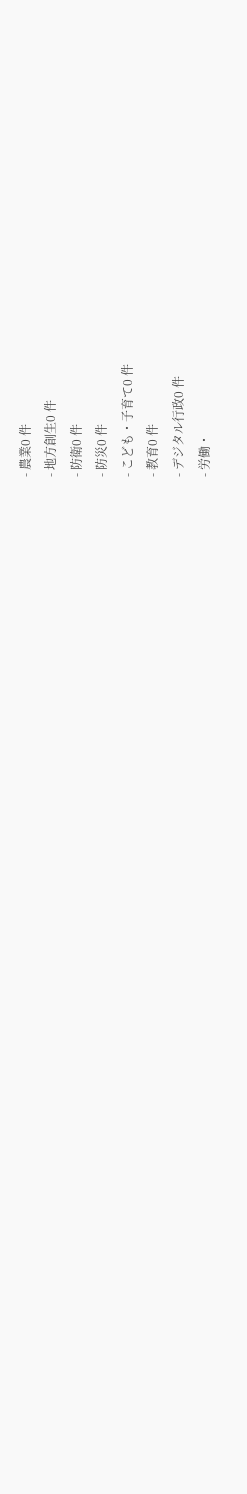- 農業0 件
- 地方創生0 件
- 防衛0 件
- 防災0 件
- こども・子育て0 件
- 教育0 件
- デジタル行政0 件
- 労働・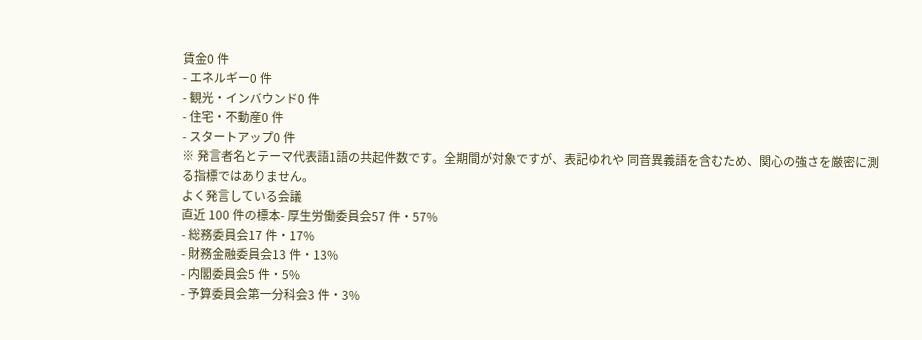賃金0 件
- エネルギー0 件
- 観光・インバウンド0 件
- 住宅・不動産0 件
- スタートアップ0 件
※ 発言者名とテーマ代表語1語の共起件数です。全期間が対象ですが、表記ゆれや 同音異義語を含むため、関心の強さを厳密に測る指標ではありません。
よく発言している会議
直近 100 件の標本- 厚生労働委員会57 件・57%
- 総務委員会17 件・17%
- 財務金融委員会13 件・13%
- 内閣委員会5 件・5%
- 予算委員会第一分科会3 件・3%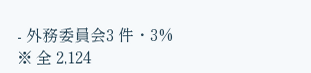- 外務委員会3 件・3%
※ 全 2,124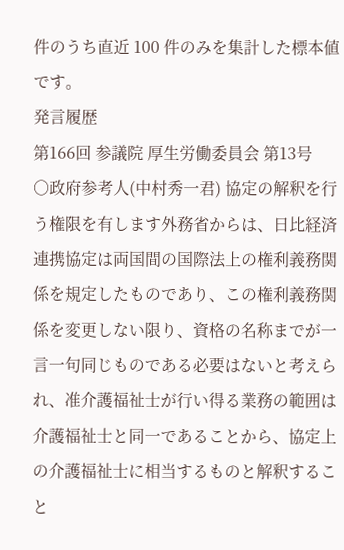件のうち直近 100 件のみを集計した標本値です。
発言履歴
第166回 参議院 厚生労働委員会 第13号
○政府参考人(中村秀一君) 協定の解釈を行う権限を有します外務省からは、日比経済連携協定は両国間の国際法上の権利義務関係を規定したものであり、この権利義務関係を変更しない限り、資格の名称までが一言一句同じものである必要はないと考えられ、准介護福祉士が行い得る業務の範囲は介護福祉士と同一であることから、協定上の介護福祉士に相当するものと解釈すること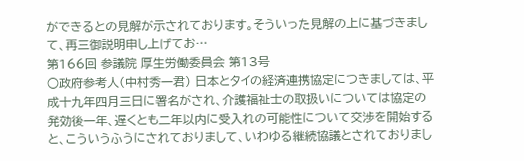ができるとの見解が示されております。そういった見解の上に基づきまして、再三御説明申し上げてお…
第166回 参議院 厚生労働委員会 第13号
○政府参考人(中村秀一君) 日本とタイの経済連携協定につきましては、平成十九年四月三日に署名がされ、介護福祉士の取扱いについては協定の発効後一年、遅くとも二年以内に受入れの可能性について交渉を開始すると、こういうふうにされておりまして、いわゆる継続協議とされておりまし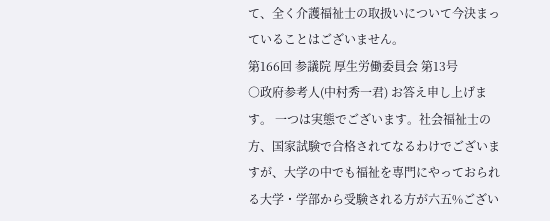て、全く介護福祉士の取扱いについて今決まっていることはございません。
第166回 参議院 厚生労働委員会 第13号
○政府参考人(中村秀一君) お答え申し上げます。 一つは実態でございます。社会福祉士の方、国家試験で合格されてなるわけでございますが、大学の中でも福祉を専門にやっておられる大学・学部から受験される方が六五%ござい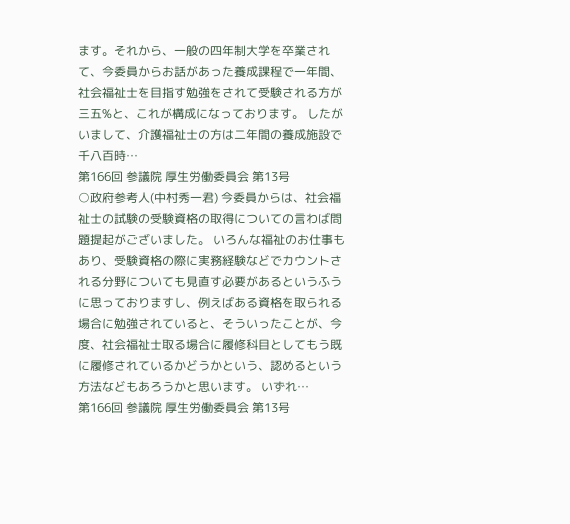ます。それから、一般の四年制大学を卒業されて、今委員からお話があった養成課程で一年間、社会福祉士を目指す勉強をされて受験される方が三五%と、これが構成になっております。 したがいまして、介護福祉士の方は二年間の養成施設で千八百時…
第166回 参議院 厚生労働委員会 第13号
○政府参考人(中村秀一君) 今委員からは、社会福祉士の試験の受験資格の取得についての言わば問題提起がございました。 いろんな福祉のお仕事もあり、受験資格の際に実務経験などでカウントされる分野についても見直す必要があるというふうに思っておりますし、例えばある資格を取られる場合に勉強されていると、そういったことが、今度、社会福祉士取る場合に履修科目としてもう既に履修されているかどうかという、認めるという方法などもあろうかと思います。 いずれ…
第166回 参議院 厚生労働委員会 第13号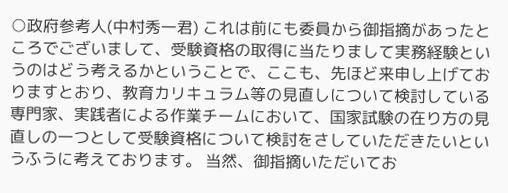○政府参考人(中村秀一君) これは前にも委員から御指摘があったところでございまして、受験資格の取得に当たりまして実務経験というのはどう考えるかということで、ここも、先ほど来申し上げておりますとおり、教育カリキュラム等の見直しについて検討している専門家、実践者による作業チームにおいて、国家試験の在り方の見直しの一つとして受験資格について検討をさしていただきたいというふうに考えております。 当然、御指摘いただいてお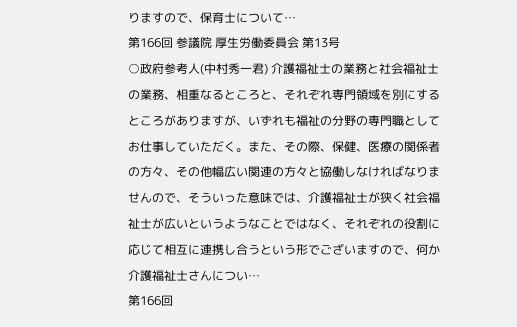りますので、保育士について…
第166回 参議院 厚生労働委員会 第13号
○政府参考人(中村秀一君) 介護福祉士の業務と社会福祉士の業務、相重なるところと、それぞれ専門領域を別にするところがありますが、いずれも福祉の分野の専門職としてお仕事していただく。また、その際、保健、医療の関係者の方々、その他幅広い関連の方々と協働しなければなりませんので、そういった意味では、介護福祉士が狭く社会福祉士が広いというようなことではなく、それぞれの役割に応じて相互に連携し合うという形でございますので、何か介護福祉士さんについ…
第166回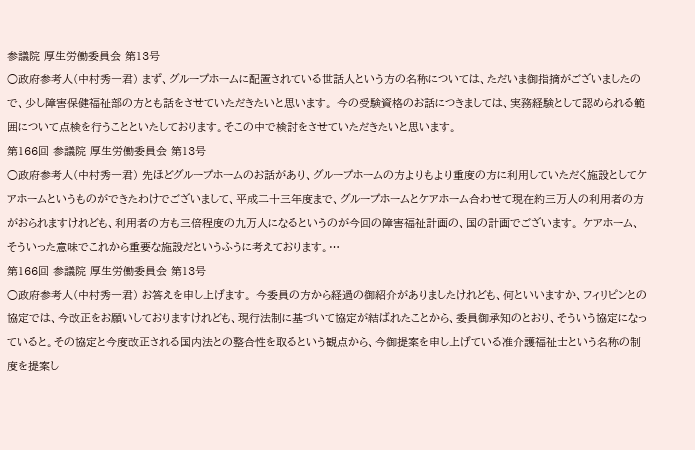参議院 厚生労働委員会 第13号
○政府参考人(中村秀一君) まず、グループホームに配置されている世話人という方の名称については、ただいま御指摘がございましたので、少し障害保健福祉部の方とも話をさせていただきたいと思います。 今の受験資格のお話につきましては、実務経験として認められる範囲について点検を行うことといたしております。そこの中で検討をさせていただきたいと思います。
第166回 参議院 厚生労働委員会 第13号
○政府参考人(中村秀一君) 先ほどグループホームのお話があり、グループホームの方よりもより重度の方に利用していただく施設としてケアホームというものができたわけでございまして、平成二十三年度まで、グループホームとケアホーム合わせて現在約三万人の利用者の方がおられますけれども、利用者の方も三倍程度の九万人になるというのが今回の障害福祉計画の、国の計画でございます。 ケアホーム、そういった意味でこれから重要な施設だというふうに考えております。…
第166回 参議院 厚生労働委員会 第13号
○政府参考人(中村秀一君) お答えを申し上げます。 今委員の方から経過の御紹介がありましたけれども、何といいますか、フィリピンとの協定では、今改正をお願いしておりますけれども、現行法制に基づいて協定が結ばれたことから、委員御承知のとおり、そういう協定になっていると。その協定と今度改正される国内法との整合性を取るという観点から、今御提案を申し上げている准介護福祉士という名称の制度を提案し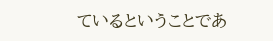ているということであ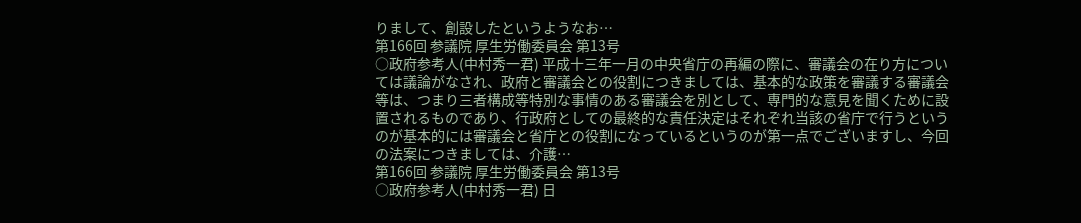りまして、創設したというようなお…
第166回 参議院 厚生労働委員会 第13号
○政府参考人(中村秀一君) 平成十三年一月の中央省庁の再編の際に、審議会の在り方については議論がなされ、政府と審議会との役割につきましては、基本的な政策を審議する審議会等は、つまり三者構成等特別な事情のある審議会を別として、専門的な意見を聞くために設置されるものであり、行政府としての最終的な責任決定はそれぞれ当該の省庁で行うというのが基本的には審議会と省庁との役割になっているというのが第一点でございますし、今回の法案につきましては、介護…
第166回 参議院 厚生労働委員会 第13号
○政府参考人(中村秀一君) 日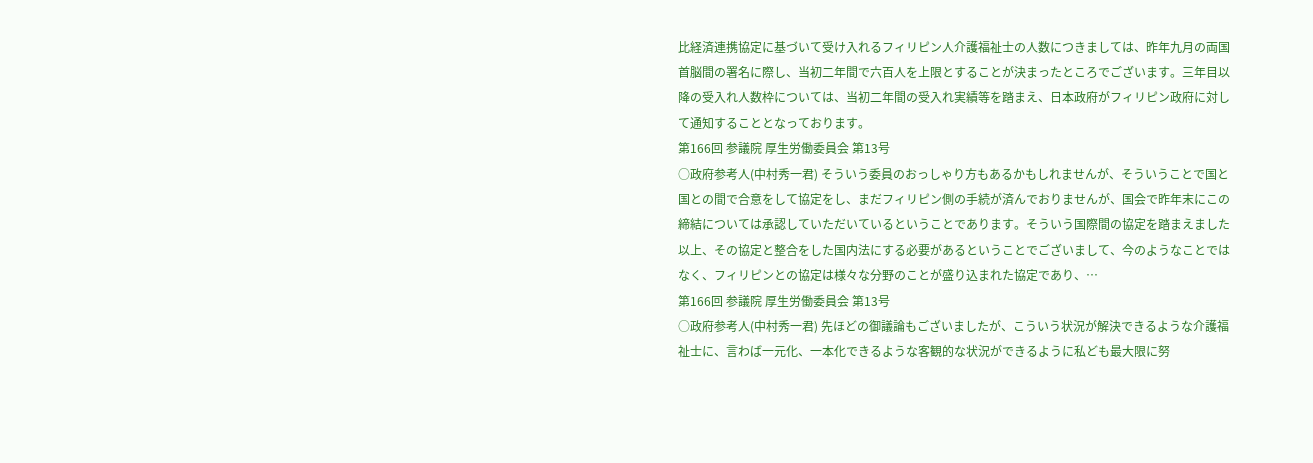比経済連携協定に基づいて受け入れるフィリピン人介護福祉士の人数につきましては、昨年九月の両国首脳間の署名に際し、当初二年間で六百人を上限とすることが決まったところでございます。三年目以降の受入れ人数枠については、当初二年間の受入れ実績等を踏まえ、日本政府がフィリピン政府に対して通知することとなっております。
第166回 参議院 厚生労働委員会 第13号
○政府参考人(中村秀一君) そういう委員のおっしゃり方もあるかもしれませんが、そういうことで国と国との間で合意をして協定をし、まだフィリピン側の手続が済んでおりませんが、国会で昨年末にこの締結については承認していただいているということであります。そういう国際間の協定を踏まえました以上、その協定と整合をした国内法にする必要があるということでございまして、今のようなことではなく、フィリピンとの協定は様々な分野のことが盛り込まれた協定であり、…
第166回 参議院 厚生労働委員会 第13号
○政府参考人(中村秀一君) 先ほどの御議論もございましたが、こういう状況が解決できるような介護福祉士に、言わば一元化、一本化できるような客観的な状況ができるように私ども最大限に努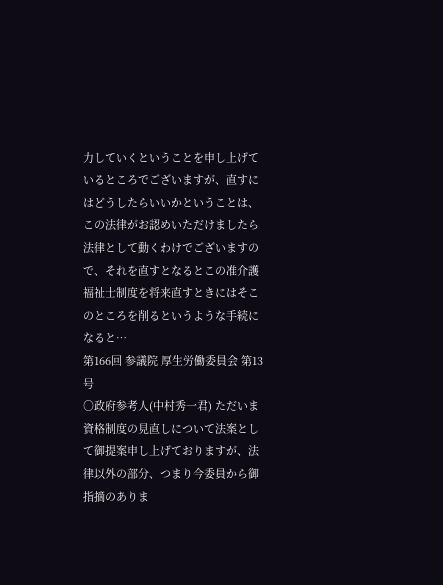力していくということを申し上げているところでございますが、直すにはどうしたらいいかということは、この法律がお認めいただけましたら法律として動くわけでございますので、それを直すとなるとこの准介護福祉士制度を将来直すときにはそこのところを削るというような手続になると…
第166回 参議院 厚生労働委員会 第13号
○政府参考人(中村秀一君) ただいま資格制度の見直しについて法案として御提案申し上げておりますが、法律以外の部分、つまり今委員から御指摘のありま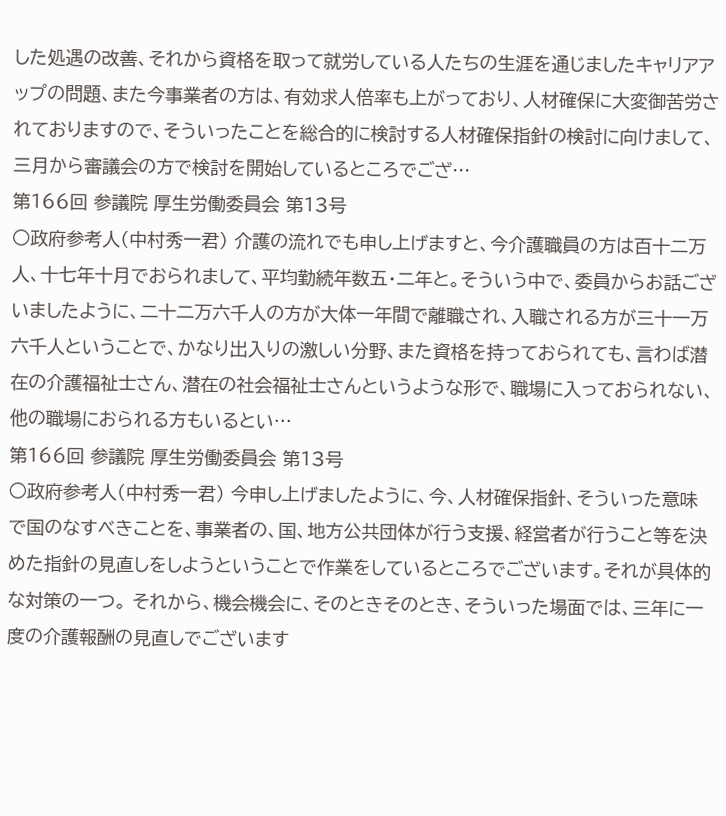した処遇の改善、それから資格を取って就労している人たちの生涯を通じましたキャリアアップの問題、また今事業者の方は、有効求人倍率も上がっており、人材確保に大変御苦労されておりますので、そういったことを総合的に検討する人材確保指針の検討に向けまして、三月から審議会の方で検討を開始しているところでござ…
第166回 参議院 厚生労働委員会 第13号
○政府参考人(中村秀一君) 介護の流れでも申し上げますと、今介護職員の方は百十二万人、十七年十月でおられまして、平均勤続年数五・二年と。そういう中で、委員からお話ございましたように、二十二万六千人の方が大体一年間で離職され、入職される方が三十一万六千人ということで、かなり出入りの激しい分野、また資格を持っておられても、言わば潜在の介護福祉士さん、潜在の社会福祉士さんというような形で、職場に入っておられない、他の職場におられる方もいるとい…
第166回 参議院 厚生労働委員会 第13号
○政府参考人(中村秀一君) 今申し上げましたように、今、人材確保指針、そういった意味で国のなすべきことを、事業者の、国、地方公共団体が行う支援、経営者が行うこと等を決めた指針の見直しをしようということで作業をしているところでございます。それが具体的な対策の一つ。 それから、機会機会に、そのときそのとき、そういった場面では、三年に一度の介護報酬の見直しでございます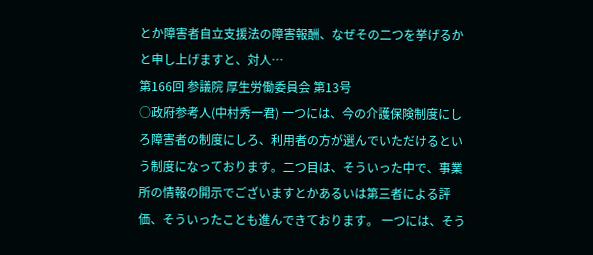とか障害者自立支援法の障害報酬、なぜその二つを挙げるかと申し上げますと、対人…
第166回 参議院 厚生労働委員会 第13号
○政府参考人(中村秀一君) 一つには、今の介護保険制度にしろ障害者の制度にしろ、利用者の方が選んでいただけるという制度になっております。二つ目は、そういった中で、事業所の情報の開示でございますとかあるいは第三者による評価、そういったことも進んできております。 一つには、そう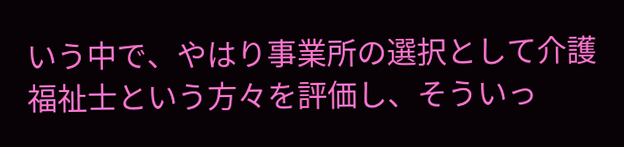いう中で、やはり事業所の選択として介護福祉士という方々を評価し、そういっ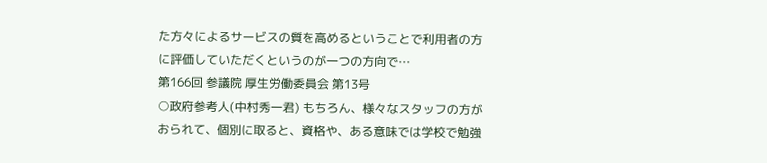た方々によるサービスの質を高めるということで利用者の方に評価していただくというのが一つの方向で…
第166回 参議院 厚生労働委員会 第13号
○政府参考人(中村秀一君) もちろん、様々なスタッフの方がおられて、個別に取ると、資格や、ある意味では学校で勉強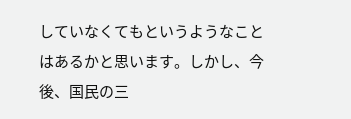していなくてもというようなことはあるかと思います。しかし、今後、国民の三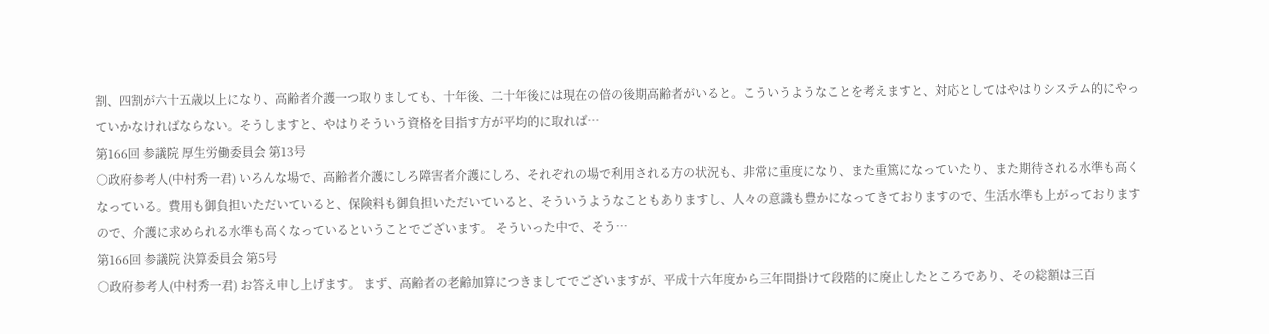割、四割が六十五歳以上になり、高齢者介護一つ取りましても、十年後、二十年後には現在の倍の後期高齢者がいると。こういうようなことを考えますと、対応としてはやはりシステム的にやっていかなければならない。そうしますと、やはりそういう資格を目指す方が平均的に取れば…
第166回 参議院 厚生労働委員会 第13号
○政府参考人(中村秀一君) いろんな場で、高齢者介護にしろ障害者介護にしろ、それぞれの場で利用される方の状況も、非常に重度になり、また重篤になっていたり、また期待される水準も高くなっている。費用も御負担いただいていると、保険料も御負担いただいていると、そういうようなこともありますし、人々の意識も豊かになってきておりますので、生活水準も上がっておりますので、介護に求められる水準も高くなっているということでございます。 そういった中で、そう…
第166回 参議院 決算委員会 第5号
○政府参考人(中村秀一君) お答え申し上げます。 まず、高齢者の老齢加算につきましてでございますが、平成十六年度から三年間掛けて段階的に廃止したところであり、その総額は三百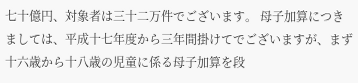七十億円、対象者は三十二万件でございます。 母子加算につきましては、平成十七年度から三年間掛けてでございますが、まず十六歳から十八歳の児童に係る母子加算を段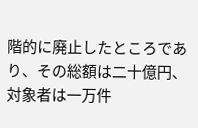階的に廃止したところであり、その総額は二十億円、対象者は一万件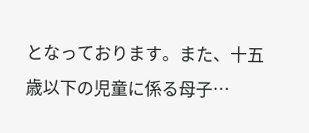となっております。また、十五歳以下の児童に係る母子…